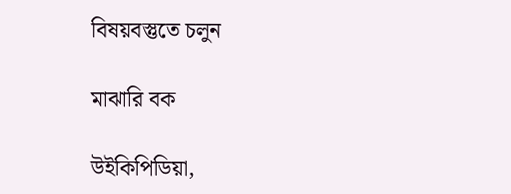বিষয়বস্তুতে চলুন

মাঝারি বক

উইকিপিডিয়া,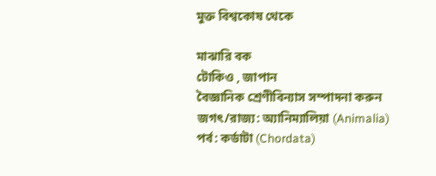মুক্ত বিশ্বকোষ থেকে

মাঝারি বক
টোকিও , জাপান
বৈজ্ঞানিক শ্রেণীবিন্যাস সম্পাদনা করুন
জগৎ/রাজ্য: অ্যানিম্যালিয়া (Animalia)
পর্ব: কর্ডাটা (Chordata)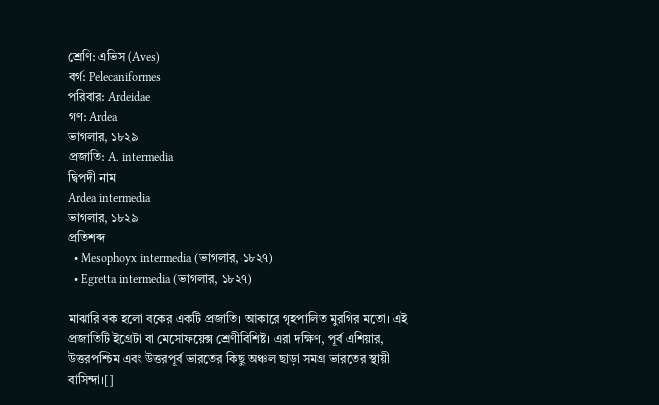শ্রেণি: এভিস (Aves)
বর্গ: Pelecaniformes
পরিবার: Ardeidae
গণ: Ardea
ভাগলার, ১৮২৯
প্রজাতি: A. intermedia
দ্বিপদী নাম
Ardea intermedia
ভাগলার, ১৮২৯
প্রতিশব্দ
  • Mesophoyx intermedia (ভাগলার, ১৮২৭)
  • Egretta intermedia (ভাগলার, ১৮২৭)

মাঝারি বক হলো বকের একটি প্রজাতি। আকারে গৃহপালিত মুরগির মতো। এই প্রজাতিটি ইগ্রেটা বা মেসোফয়েক্স শ্রেণীবিশিষ্ট। এরা দক্ষিণ, পূর্ব এশিয়ার, উত্তরপশ্চিম এবং উত্তরপূর্ব ভারতের কিছু অঞ্চল ছাড়া সমগ্র ভারতের স্থায়ী বাসিন্দা।[]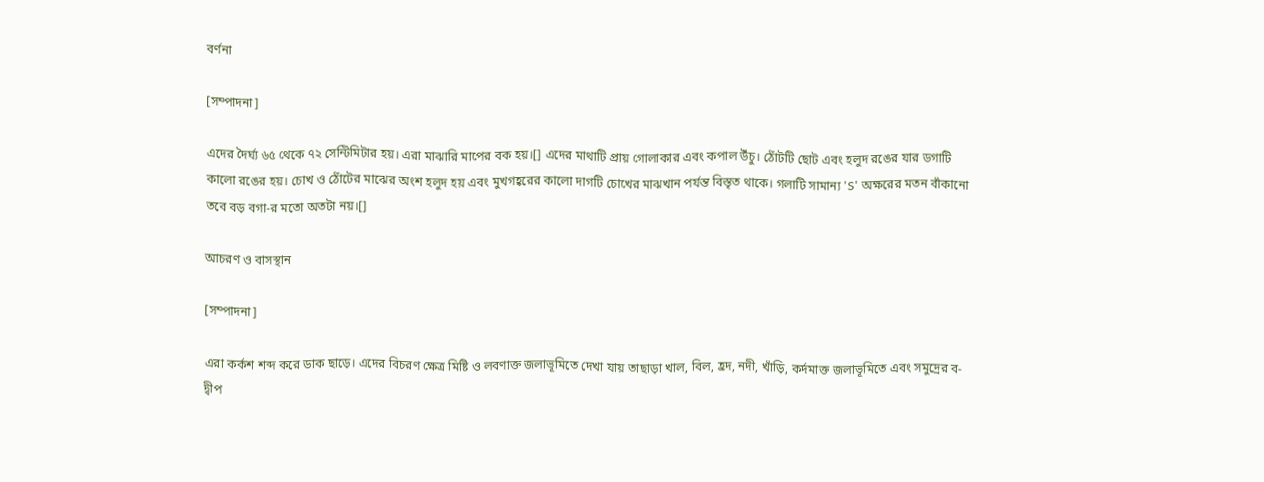বর্ণনা

[সম্পাদনা]

এদের দৈর্ঘ্য ৬৫ থেকে ৭২ সেন্টিমিটার হয়। এরা মাঝারি মাপের বক হয়।[] এদের মাথাটি প্রায় গোলাকার এবং কপাল উঁচু। ঠোঁটটি ছোট এবং হলুদ রঙের যার ডগাটি কালো রঙের হয়। চোখ ও ঠোঁটের মাঝের অংশ হলুদ হয় এবং মুখগহ্বরের কালো দাগটি চোখের মাঝখান পর্যন্ত বিস্তৃত থাকে। গলাটি সামান্য 'S' অক্ষরের মতন বাঁকানো তবে বড় বগা-র মতো অতটা নয়।[]

আচরণ ও বাসস্থান

[সম্পাদনা]

এরা কর্কশ শব্দ করে ডাক ছাড়ে। এদের বিচরণ ক্ষেত্র মিষ্টি ও লবণাক্ত জলাভূমিতে দেখা যায় তাছাড়া খাল, বিল, হ্রদ, নদী, খাঁড়ি, কর্দমাক্ত জলাভূমিতে এবং সমুদ্রের ব-দ্বীপ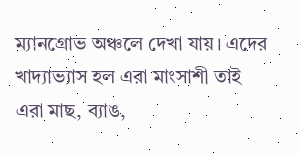ম্যানগ্রোভ অঞ্চলে দেখা যায়। এদের খাদ্যাভ্যাস হল এরা মাংসাশী তাই এরা মাছ, ব্যাঙ,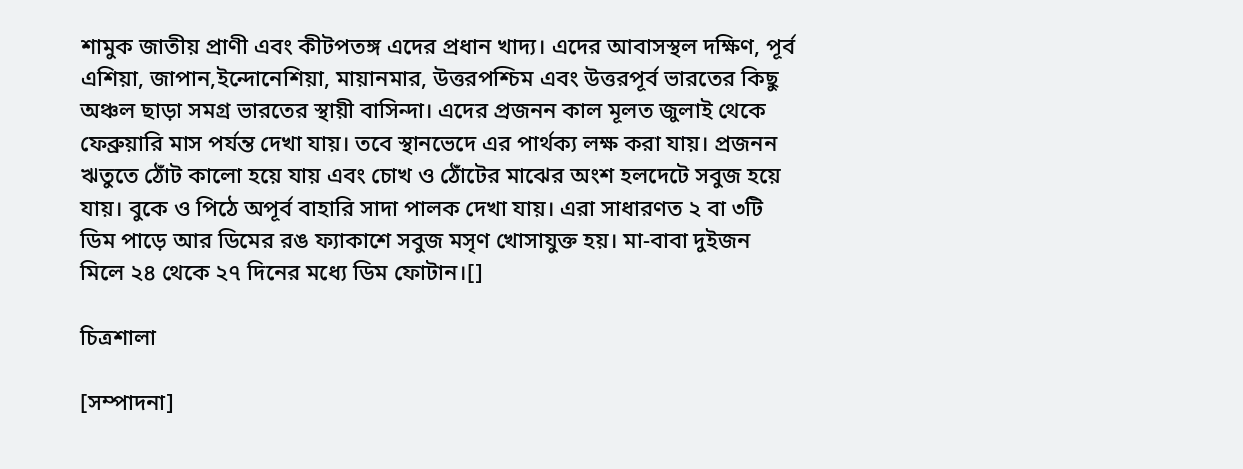শামুক জাতীয় প্রাণী এবং কীটপতঙ্গ এদের প্রধান খাদ্য। এদের আবাসস্থল দক্ষিণ, পূর্ব এশিয়া, জাপান,ইন্দোনেশিয়া, মায়ানমার, উত্তরপশ্চিম এবং উত্তরপূর্ব ভারতের কিছু অঞ্চল ছাড়া সমগ্র ভারতের স্থায়ী বাসিন্দা। এদের প্রজনন কাল মূলত জুলাই থেকে ফেব্রুয়ারি মাস পর্যন্ত দেখা যায়। তবে স্থানভেদে এর পার্থক্য লক্ষ করা যায়। প্রজনন ঋতুতে ঠোঁট কালো হয়ে যায় এবং চোখ ও ঠোঁটের মাঝের অংশ হলদেটে সবুজ হয়ে যায়। বুকে ও পিঠে অপূর্ব বাহারি সাদা পালক দেখা যায়। এরা সাধারণত ২ বা ৩টি ডিম পাড়ে আর ডিমের রঙ ফ্যাকাশে সবুজ মসৃণ খোসাযুক্ত হয়। মা-বাবা দুইজন মিলে ২৪ থেকে ২৭ দিনের মধ্যে ডিম ফোটান।[]

চিত্রশালা

[সম্পাদনা]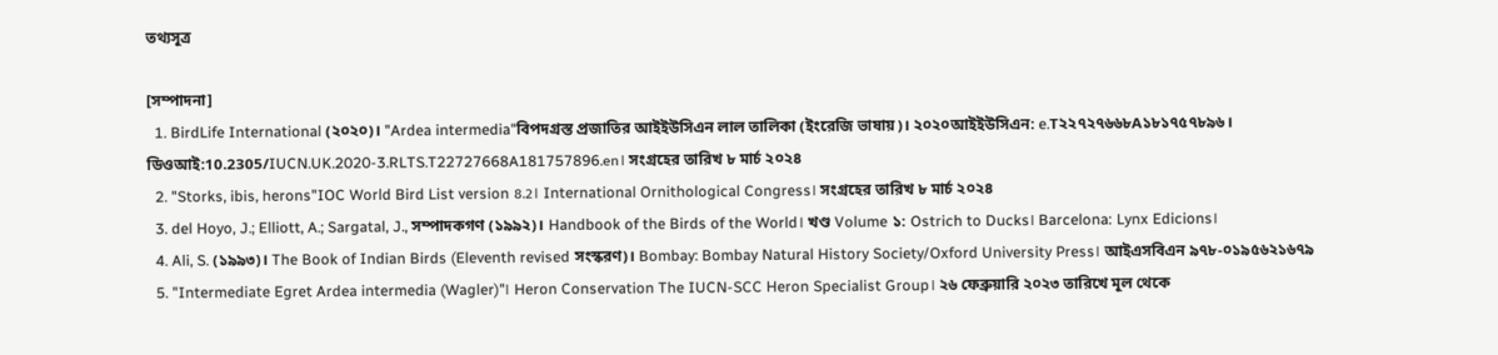তথ্যসূত্র

[সম্পাদনা]
  1. BirdLife International (২০২০)। "Ardea intermedia"বিপদগ্রস্ত প্রজাতির আইইউসিএন লাল তালিকা (ইংরেজি ভাষায়)। ২০২০আইইউসিএন: e.T২২৭২৭৬৬৮A১৮১৭৫৭৮৯৬। ডিওআই:10.2305/IUCN.UK.2020-3.RLTS.T22727668A181757896.en। সংগ্রহের তারিখ ৮ মার্চ ২০২৪
  2. "Storks, ibis, herons"IOC World Bird List version 8.2। International Ornithological Congress। সংগ্রহের তারিখ ৮ মার্চ ২০২৪
  3. del Hoyo, J.; Elliott, A.; Sargatal, J., সম্পাদকগণ (১৯৯২)। Handbook of the Birds of the World। খণ্ড Volume ১: Ostrich to Ducks। Barcelona: Lynx Edicions।
  4. Ali, S. (১৯৯৩)। The Book of Indian Birds (Eleventh revised সংস্করণ)। Bombay: Bombay Natural History Society/Oxford University Press। আইএসবিএন ৯৭৮-০১৯৫৬২১৬৭৯
  5. "Intermediate Egret Ardea intermedia (Wagler)"। Heron Conservation The IUCN-SCC Heron Specialist Group। ২৬ ফেব্রুয়ারি ২০২৩ তারিখে মূল থেকে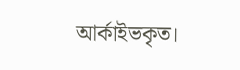আর্কাইভকৃত।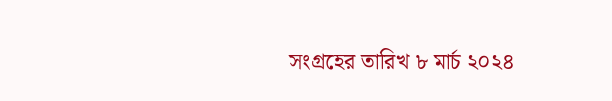সংগ্রহের তারিখ ৮ মার্চ ২০২৪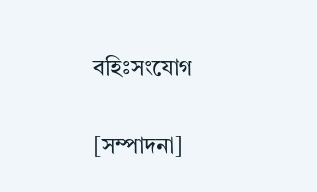বহিঃসংযোগ

[সম্পাদনা]